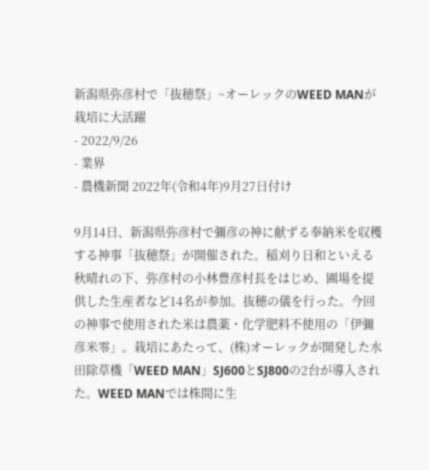新潟県弥彦村で「抜穂祭」~オーレックのWEED MANが栽培に大活躍
- 2022/9/26
- 業界
- 農機新聞 2022年(令和4年)9月27日付け

9月14日、新潟県弥彦村で彌彦の神に献ずる奉納米を収穫する神事「抜穂祭」が開催された。稲刈り日和といえる秋晴れの下、弥彦村の小林豊彦村長をはじめ、圃場を提供した生産者など14名が参加。抜穂の儀を行った。今回の神事で使用された米は農薬・化学肥料不使用の「伊彌彦米零」。栽培にあたって、(株)オーレックが開発した水田除草機「WEED MAN」SJ600とSJ800の2台が導入された。WEED MANでは株間に生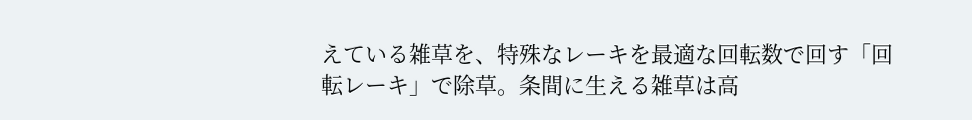えている雑草を、特殊なレーキを最適な回転数で回す「回転レーキ」で除草。条間に生える雑草は高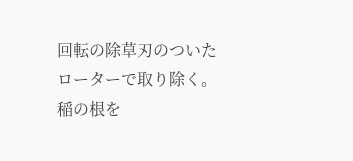回転の除草刃のついたローターで取り除く。稲の根を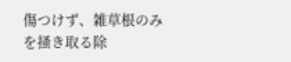傷つけず、雑草根のみを掻き取る除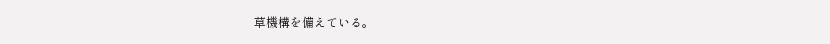草機構を備えている。